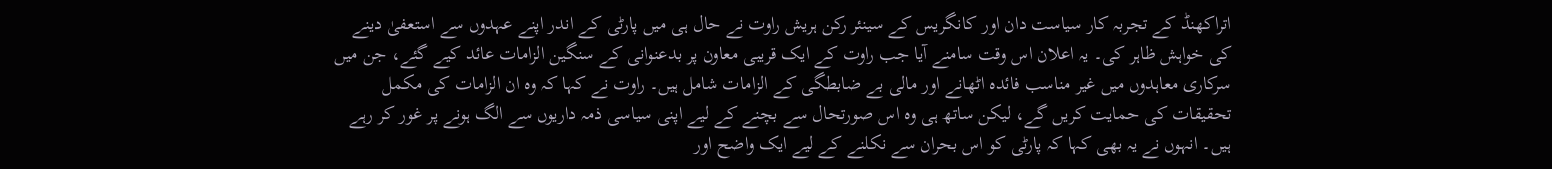اتراکھنڈ کے تجربہ کار سیاست دان اور کانگریس کے سینئر رکن ہریش راوت نے حال ہی میں پارٹی کے اندر اپنے عہدوں سے استعفیٰ دینے کی خواہش ظاہر کی۔ یہ اعلان اس وقت سامنے آیا جب راوت کے ایک قریبی معاون پر بدعنوانی کے سنگین الزامات عائد کیے گئے، جن میں سرکاری معاہدوں میں غیر مناسب فائدہ اٹھانے اور مالی بے ضابطگی کے الزامات شامل ہیں۔ راوت نے کہا کہ وہ ان الزامات کی مکمل تحقیقات کی حمایت کریں گے، لیکن ساتھ ہی وہ اس صورتحال سے بچنے کے لیے اپنی سیاسی ذمہ داریوں سے الگ ہونے پر غور کر رہے ہیں۔ انہوں نے یہ بھی کہا کہ پارٹی کو اس بحران سے نکلنے کے لیے ایک واضح اور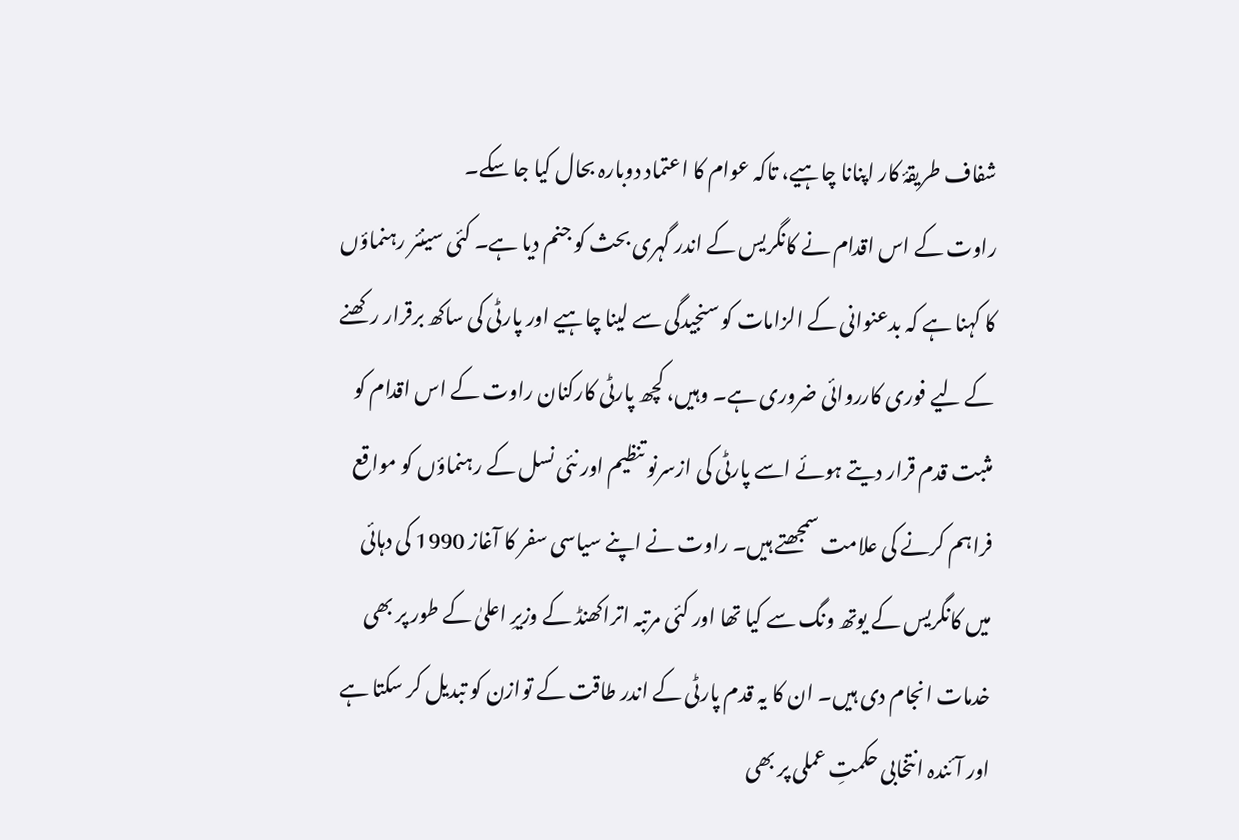شفاف طریقۂ کار اپنانا چاہیے، تاکہ عوام کا اعتماد دوبارہ بحال کیا جا سکے۔
راوت کے اس اقدام نے کانگریس کے اندر گہری بحث کو جنم دیا ہے۔ کئی سینئر رہنماؤں کا کہنا ہے کہ بدعنوانی کے الزامات کو سنجیدگی سے لینا چاہیے اور پارٹی کی ساکھ برقرار رکھنے کے لیے فوری کارروائی ضروری ہے۔ وہیں، کچھ پارٹی کارکنان راوت کے اس اقدام کو مثبت قدم قرار دیتے ہوئے اسے پارٹی کی ازسرنو تنظیم اور نئی نسل کے رہنماؤں کو مواقع فراہم کرنے کی علامت سمجھتے ہیں۔ راوت نے اپنے سیاسی سفر کا آغاز 1990 کی دہائی میں کانگریس کے یوتھ ونگ سے کیا تھا اور کئی مرتبہ اتراکھنڈ کے وزیرِ اعلیٰ کے طور پر بھی خدمات انجام دی ہیں۔ ان کا یہ قدم پارٹی کے اندر طاقت کے توازن کو تبدیل کر سکتا ہے اور آئندہ انتخابی حکمتِ عملی پر بھی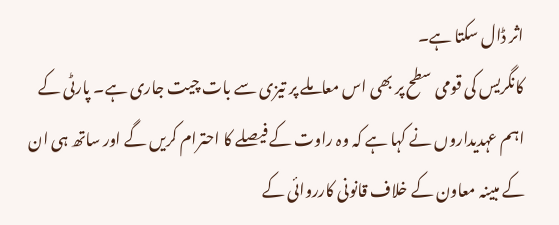اثر ڈال سکتا ہے۔
کانگریس کی قومی سطح پر بھی اس معاملے پر تیزی سے بات چیت جاری ہے۔ پارٹی کے اہم عہدیداروں نے کہا ہے کہ وہ راوت کے فیصلے کا احترام کریں گے اور ساتھ ہی ان کے مبینہ معاون کے خلاف قانونی کارروائی کے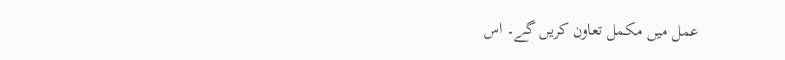عمل میں مکمل تعاون کریں گے۔ اس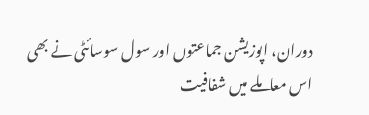دوران، اپوزیشن جماعتوں اور سول سوسائٹی نے بھی اس معاملے میں شفافیت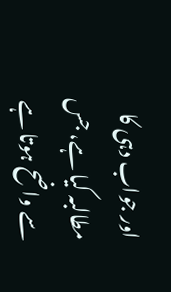اور جواب دہی کا مطالبہ کیا ہے، جس سے واضح ہوتا ہے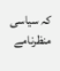کہ سیاسی منظرنامے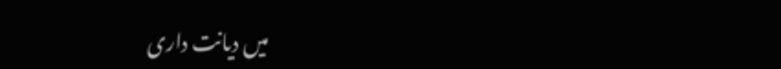میں دیانت داری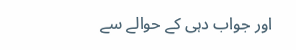اور جواب دہی کے حوالے سے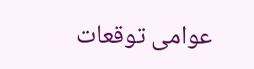عوامی توقعات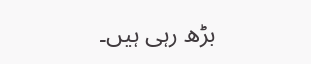بڑھ رہی ہیں۔